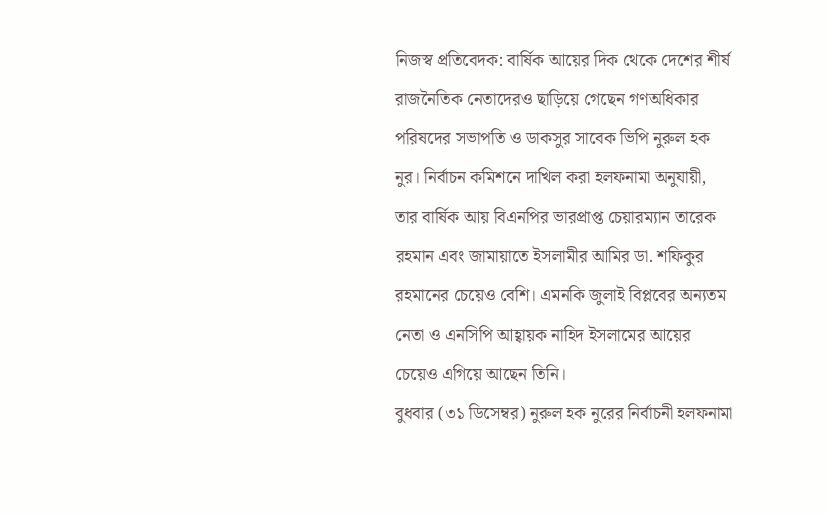নিজস্ব প্রতিবেদক: বার্ষিক আয়ের দিক থেকে দেশের শীর্ষ রাজনৈতিক নেতাদেরও ছাড়িয়ে গেছেন গণঅধিকার পরিষদের সভাপতি ও ডাকসুর সাবেক ভিপি নুরুল হক নুর। নির্বাচন কমিশনে দাখিল করা হলফনামা অনুযায়ী, তার বার্ষিক আয় বিএনপির ভারপ্রাপ্ত চেয়ারম্যান তারেক রহমান এবং জামায়াতে ইসলামীর আমির ডা. শফিকুর রহমানের চেয়েও বেশি। এমনকি জুলাই বিপ্লবের অন্যতম নেতা ও এনসিপি আহ্বায়ক নাহিদ ইসলামের আয়ের চেয়েও এগিয়ে আছেন তিনি।
বুধবার (৩১ ডিসেম্বর) নুরুল হক নুরের নির্বাচনী হলফনামা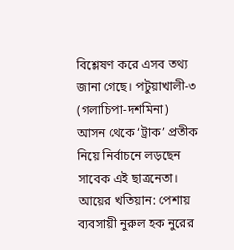বিশ্লেষণ করে এসব তথ্য জানা গেছে। পটুয়াখালী-৩ (গলাচিপা-দশমিনা) আসন থেকে ‘ট্রাক’ প্রতীক নিয়ে নির্বাচনে লড়ছেন সাবেক এই ছাত্রনেতা।
আয়ের খতিয়ান: পেশায় ব্যবসায়ী নুরুল হক নুরের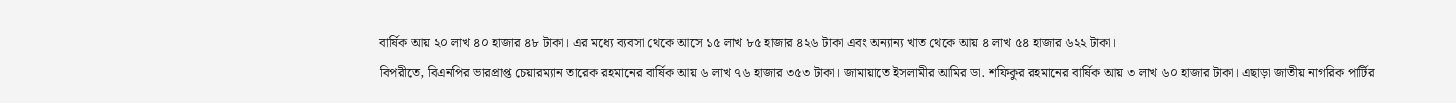বার্ষিক আয় ২০ লাখ ৪০ হাজার ৪৮ টাকা। এর মধ্যে ব্যবসা থেকে আসে ১৫ লাখ ৮৫ হাজার ৪২৬ টাকা এবং অন্যান্য খাত থেকে আয় ৪ লাখ ৫৪ হাজার ৬২২ টাকা।
বিপরীতে, বিএনপির ভারপ্রাপ্ত চেয়ারম্যান তারেক রহমানের বার্ষিক আয় ৬ লাখ ৭৬ হাজার ৩৫৩ টাকা। জামায়াতে ইসলামীর আমির ডা. শফিকুর রহমানের বার্ষিক আয় ৩ লাখ ৬০ হাজার টাকা। এছাড়া জাতীয় নাগরিক পার্টির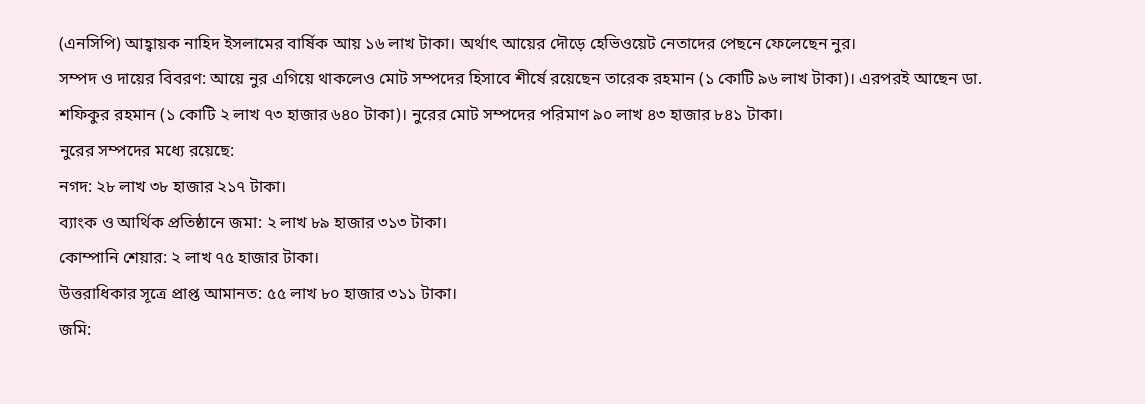(এনসিপি) আহ্বায়ক নাহিদ ইসলামের বার্ষিক আয় ১৬ লাখ টাকা। অর্থাৎ আয়ের দৌড়ে হেভিওয়েট নেতাদের পেছনে ফেলেছেন নুর।
সম্পদ ও দায়ের বিবরণ: আয়ে নুর এগিয়ে থাকলেও মোট সম্পদের হিসাবে শীর্ষে রয়েছেন তারেক রহমান (১ কোটি ৯৬ লাখ টাকা)। এরপরই আছেন ডা. শফিকুর রহমান (১ কোটি ২ লাখ ৭৩ হাজার ৬৪০ টাকা)। নুরের মোট সম্পদের পরিমাণ ৯০ লাখ ৪৩ হাজার ৮৪১ টাকা।
নুরের সম্পদের মধ্যে রয়েছে:
নগদ: ২৮ লাখ ৩৮ হাজার ২১৭ টাকা।
ব্যাংক ও আর্থিক প্রতিষ্ঠানে জমা: ২ লাখ ৮৯ হাজার ৩১৩ টাকা।
কোম্পানি শেয়ার: ২ লাখ ৭৫ হাজার টাকা।
উত্তরাধিকার সূত্রে প্রাপ্ত আমানত: ৫৫ লাখ ৮০ হাজার ৩১১ টাকা।
জমি: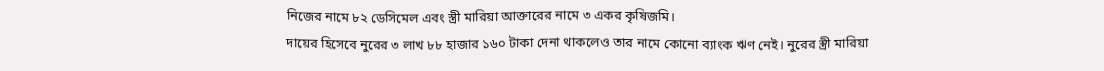নিজের নামে ৮২ ডেসিমেল এবং স্ত্রী মারিয়া আক্তারের নামে ৩ একর কৃষিজমি।
দায়ের হিসেবে নুরের ৩ লাখ ৮৮ হাজার ১৬০ টাকা দেনা থাকলেও তার নামে কোনো ব্যাংক ঋণ নেই। নুরের স্ত্রী মারিয়া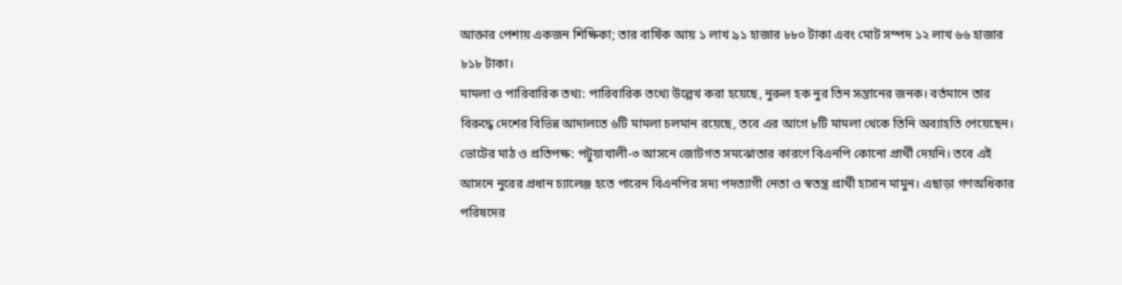আক্তার পেশায় একজন শিক্ষিকা; তার বার্ষিক আয় ১ লাখ ৯১ হাজার ৮৮০ টাকা এবং মোট সম্পদ ১২ লাখ ৬৬ হাজার ৮১৮ টাকা।
মামলা ও পারিবারিক তথ্য: পারিবারিক তথ্যে উল্লেখ করা হয়েছে, নুরুল হক নুর তিন সন্তানের জনক। বর্তমানে তার বিরুদ্ধে দেশের বিভিন্ন আদালতে ৬টি মামলা চলমান রয়েছে, তবে এর আগে ৮টি মামলা থেকে তিনি অব্যাহতি পেয়েছেন।
ভোটের মাঠ ও প্রতিপক্ষ: পটুয়াখালী-৩ আসনে জোটগত সমঝোতার কারণে বিএনপি কোনো প্রার্থী দেয়নি। তবে এই আসনে নুরের প্রধান চ্যালেঞ্জ হতে পারেন বিএনপির সদ্য পদত্যাগী নেতা ও স্বতন্ত্র প্রার্থী হাসান মামুন। এছাড়া গণঅধিকার পরিষদের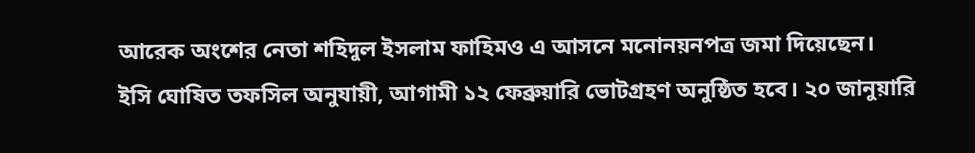আরেক অংশের নেতা শহিদুল ইসলাম ফাহিমও এ আসনে মনোনয়নপত্র জমা দিয়েছেন।
ইসি ঘোষিত তফসিল অনুযায়ী, আগামী ১২ ফেব্রুয়ারি ভোটগ্রহণ অনুষ্ঠিত হবে। ২০ জানুয়ারি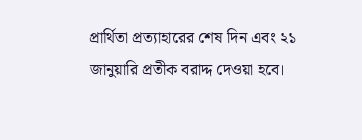প্রার্থিতা প্রত্যাহারের শেষ দিন এবং ২১ জানুয়ারি প্রতীক বরাদ্দ দেওয়া হবে।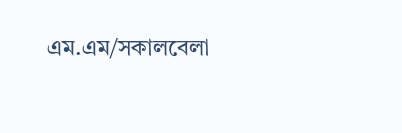এম.এম/সকালবেলা